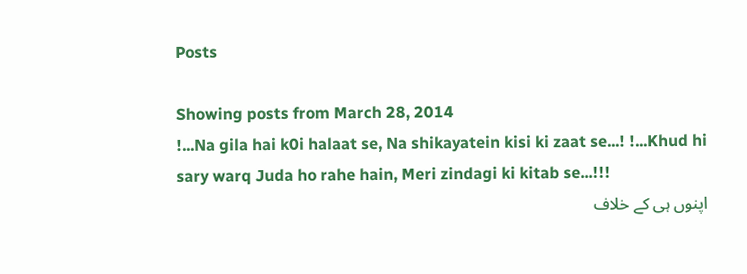Posts

Showing posts from March 28, 2014
!...Na gila hai k0i halaat se, Na shikayatein kisi ki zaat se...! !...Khud hi sary warq Juda ho rahe hain, Meri zindagi ki kitab se...!!!
اپنوں ہی کے خلاف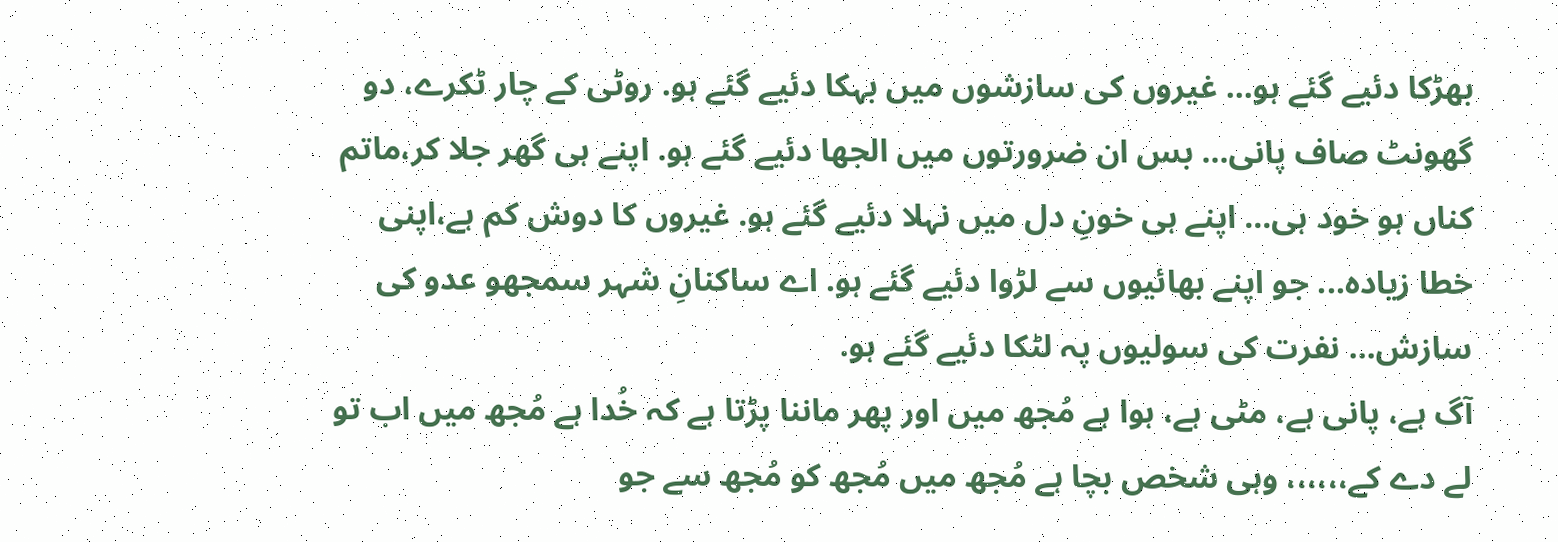بھڑکا دئیے گئے ہو... غیروں کی سازشوں میں بہکا دئیے گئے ہو. روٹی کے چار ٹکرے، دو گھونٹ صاف پانی... بس ان ضرورتوں میں الجھا دئیے گئے ہو. اپنے ہی گھر جلا کر،ماتم کناں ہو خود ہی... اپنے ہی خونِ دل میں نہلا دئیے گئے ہو. غیروں کا دوش کم ہے،اپنی خطا زیادہ... جو اپنے بھائیوں سے لڑوا دئیے گئے ہو. اے ساکنانِ شہر سمجھو عدو کی سازش... نفرت کی سولیوں پہ لٹکا دئیے گئے ہو.
آگ ہے، پانی ہے، مٹی ہے، ہوا ہے مُجھ میں اور پھر ماننا پڑتا ہے کہ خُدا ہے مُجھ میں اب تو لے دے کے،،،،،، وہی شخص بچا ہے مُجھ میں مُجھ کو مُجھ سے جو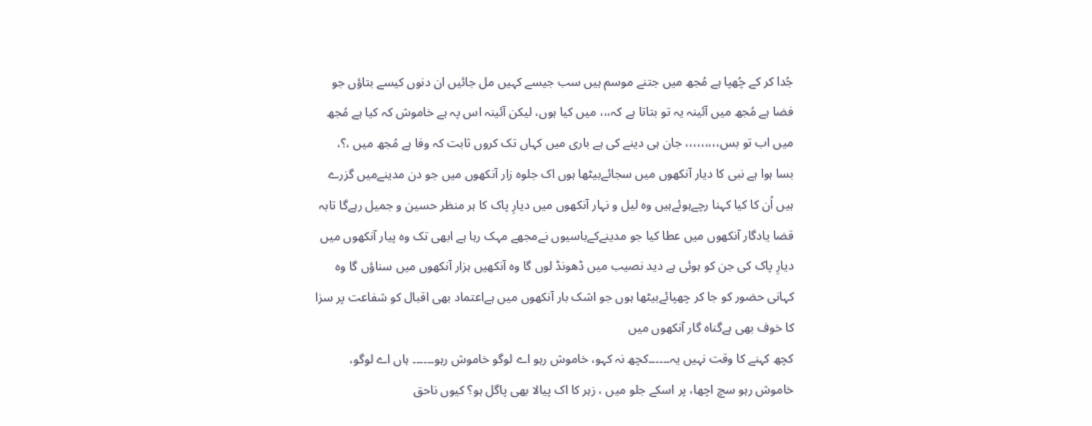جُدا کر کے چُھپا ہے مُجھ میں جتنے موسم ہیں سب جیسے کہیں مل جائیں ان دنوں کیسے بتاؤں جو فضا ہے مُجھ میں آئینہ یہ تو بتاتا ہے کہ،،، میں کیا ہوں، لیکن آئینہ اس پہ ہے خاموش کہ کیا ہے مُجھ میں اب تو بس،،،،،،،،، جان ہی دینے کی ہے باری میں کہاں تک کروں ثابت کہ وفا ہے مُجھ میں ،؟،
بسا ہوا ہے نبی کا دیار آنکھوں میں سجائےبیٹھا ہوں اک جلوہ زار آنکھوں میں جو دن مدینےمیں گزرے ہیں اُن کا کیا کہنا رچےہوئےہیں وہ لیل و نہار آنکھوں میں دیارِ پاک کا ہر منظر حسین و جمیل رہےگا تابہ قضا یادگار آنکھوں میں عطا کیا جو مدینےکےباسیوں نےمجھے مہک رہا ہے ابھی تک وہ پیار آنکھوں میں دیارِ پاک کی جن کو ہوئی ہے دید نصیب میں ڈھونڈ لوں گا وہ آنکھیں ہزار آنکھوں میں سناؤں گا وہ کہانی حضور کو جا کر چھپائےبیٹھا ہوں جو اشک بار آنکھوں میں ہےاعتماد بھی اقبال کو شفاعت پر سزا کا خوف بھی ہےگناہ گار آنکھوں میں
کچھ کہنے کا وقت نہیں یہ۔۔۔۔۔۔کچھ نہ کہو، خاموش رہو اے لوگو خاموش رہو۔۔۔۔۔۔ ہاں اے لوگو، خاموش رہو سچ اچھا، پر اسکے جلو میں ، زہر کا اک پیالا بھی پاگل ہو؟ کیوں ناحق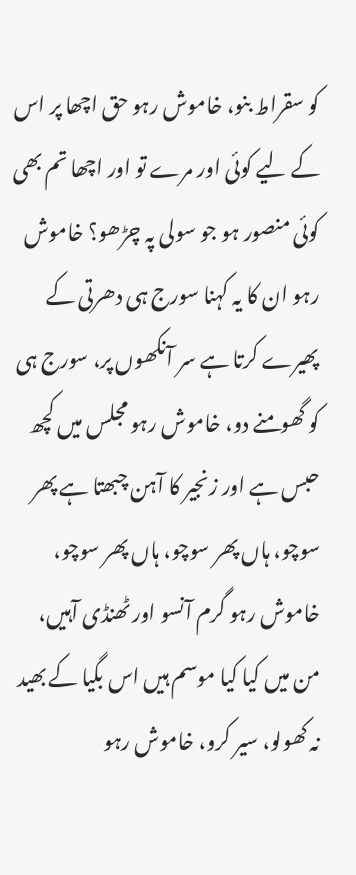کو سقراط بنو، خاموش رہو حق اچھا پر اس کے لیے کوئی اور مرے تو اور اچھا تم بھی کوئی منصور ہو جو سولی پہ چڑھو؟ خاموش رہو ان کا یہ کہنا سورج ہی دھرتی کے پھیرے کرتا ہے سر آنکھوں پر، سورج ہی کو گھومنے دو، خاموش رہو مجلس میں کچھ حبس ہے اور زنجیر کا آہن چبھتا ہے پھر سوچو، ہاں پھر سوچو، ہاں پھر سوچو، خاموش رہو گرم آنسو اور ٹھنڈی آہیں، من میں کیا کیا موسم ہیں اس بگیا کے بھید نہ کھولو، سیر کرو، خاموش رہو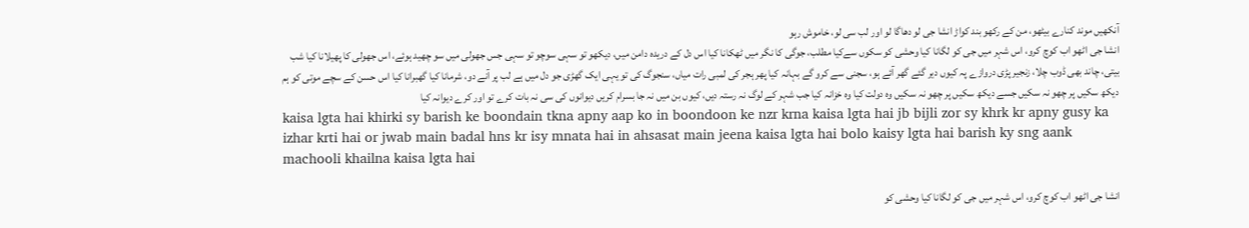آنکھیں موند کنارے بیٹھو، من کے رکھو بند کواڑ انشا جی لو دھاگا لو اور لب سی لو، خاموش رہو
انشا جی اٹھو اب کوچ کرو، اس شہر ميں جی کو لگانا کيا وحشی کو سکوں سےکيا مطلب، جوگی کا نگر ميں ٹھکانا کيا اس دل کے دريدہ دامن میں، ديکھو تو سہی سوچو تو سہی جس جھولی ميں سو چھيد ہوئے، اس جھولی کا پھيلانا کيا شب بيتی، چاند بھی ڈوب چلا، زنجير پڑی دروازے پہ کيوں دير گئے گھر آئے ہو، سجنی سے کرو گے بہانہ کيا پھر ہجر کی لمبی رات مياں، سنجوگ کی تو يہی ايک گھڑی جو دل ميں ہے لب پر آنے دو، شرمانا کيا گھبرانا کيا اس حسن کے سچے موتی کو ہم ديکھ سکيں پر چھو نہ سکيں جسے ديکھ سکيں پر چھو نہ سکيں وہ دولت کيا وہ خزانہ کيا جب شہر کے لوگ نہ رستہ ديں، کيوں بن ميں نہ جا بسرام کریں ديوانوں کی سی نہ بات کرے تو اور کرے ديوانہ کيا
kaisa lgta hai khirki sy barish ke boondain tkna apny aap ko in boondoon ke nzr krna kaisa lgta hai jb bijli zor sy khrk kr apny gusy ka izhar krti hai or jwab main badal hns kr isy mnata hai in ahsasat main jeena kaisa lgta hai bolo kaisy lgta hai barish ky sng aank machooli khailna kaisa lgta hai

انشا جی اٹھو اب کوچ کرو، اس شہر ميں جی کو لگانا کيا وحشی کو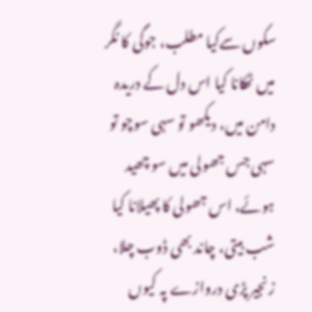سکوں سےکيا مطلب، جوگی کا نگر ميں ٹھکانا کيا اس دل کے دريدہ دامن میں، ديکھو تو سہی سوچو تو سہی جس جھولی ميں سو چھيد ہوئے، اس جھولی کا پھيلانا کيا شب بيتی، چاند بھی ڈوب چلا، زنجير پڑی دروازے پہ کيوں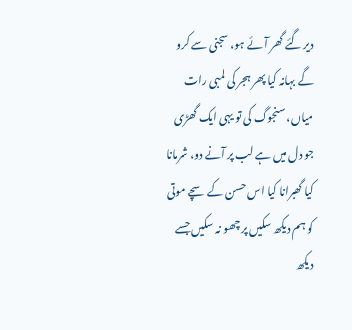دير گئے گھر آئے ہو، سجنی سے کرو گے بہانہ کيا پھر ہجر کی لمبی رات مياں، سنجوگ کی تو يہی ايک گھڑی جو دل ميں ہے لب پر آنے دو، شرمانا کيا گھبرانا کيا اس حسن کے سچے موتی کو ہم ديکھ سکيں پر چھو نہ سکيں جسے ديکھ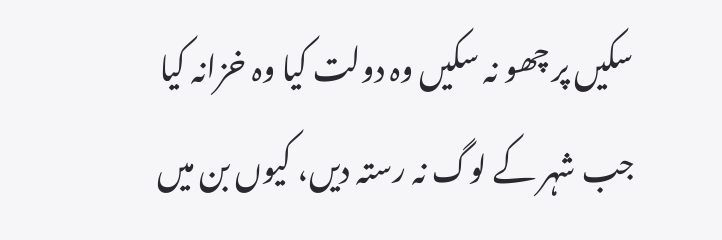سکيں پر چھو نہ سکيں وہ دولت کيا وہ خزانہ کيا جب شہر کے لوگ نہ رستہ ديں، کيوں بن ميں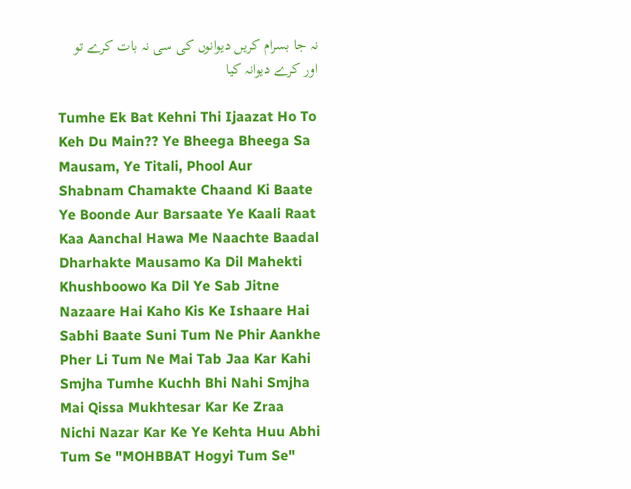نہ جا بسرام کریں ديوانوں کی سی نہ بات کرے تو اور کرے ديوانہ کیا

Tumhe Ek Bat Kehni Thi Ijaazat Ho To Keh Du Main?? Ye Bheega Bheega Sa Mausam, Ye Titali, Phool Aur Shabnam Chamakte Chaand Ki Baate Ye Boonde Aur Barsaate Ye Kaali Raat Kaa Aanchal Hawa Me Naachte Baadal Dharhakte Mausamo Ka Dil Mahekti Khushboowo Ka Dil Ye Sab Jitne Nazaare Hai Kaho Kis Ke Ishaare Hai Sabhi Baate Suni Tum Ne Phir Aankhe Pher Li Tum Ne Mai Tab Jaa Kar Kahi Smjha Tumhe Kuchh Bhi Nahi Smjha Mai Qissa Mukhtesar Kar Ke Zraa Nichi Nazar Kar Ke Ye Kehta Huu Abhi Tum Se "MOHBBAT Hogyi Tum Se"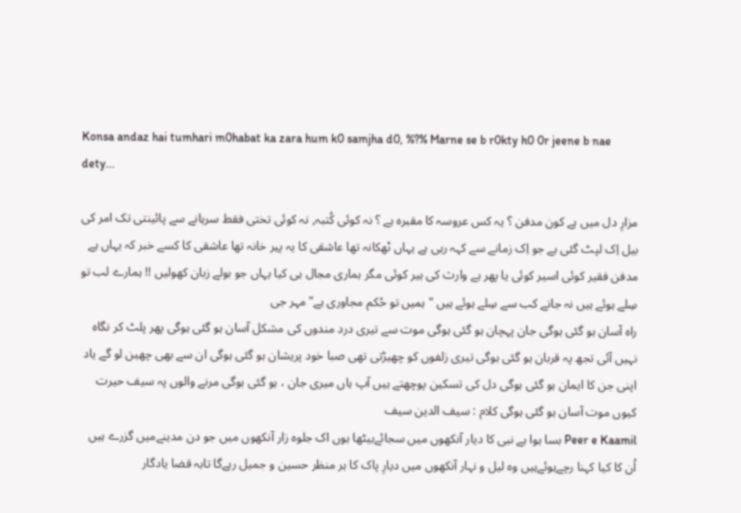Konsa andaz hai tumhari m0habat ka zara hum k0 samjha d0, %?% Marne se b r0kty h0 0r jeene b nae dety...

مزارِ دل میں ہے کون مدفن ؟ یہ کس عروسہ کا مقبرہ ہے ؟ نہ کوئی کُتبہ, نہ کوئی تختی فقط سرہانے سے پائینتی تک امر کی بیل اِک لپٹ گئی ہے جو اِک زمانے سے کہہ رہی ہے یہاں ٹھکانہ تھا عاشقی کا یہ پیر خانہ تھا عاشقی کا کسے خبر کہ یہاں ہے مدفن فقیر کوئی اسیر کوئی یا پھر ہے وارث کی ہیر کوئی مگر ہماری مجال ہی کیا یہاں جو بولے زبان کھولیں !! ہمارے لب تو سِلے ہوئے ہیں نہ جانے کب سے سِلے ہوئے ہیں "ہمیں تو حُکم مجاوری ہے" مہر جی
راہ آسان ہو گئی ہوگی جان پہچان ہو گئی ہوگی موت سے تیری درد مندوں کی مشکل آسان ہو گئی ہوگی پھر پلٹ کر نگاہ نہیں آئی تجھ پہ قربان ہو گئی ہوگی تیری زلفوں کو چھیڑتی تھی صبا خود پریشان ہو گئی ہوگی ان سے بھی چھین لو گے یاد اپنی جن کا ایمان ہو گئی ہوگی دل کی تسکین پوچھتے ہیں آپ ہاں میری جان ، ہو گئی ہوگی مرنے والوں پہ سیف حیرت کیوں موت آسان ہو گئی ہوگی کلام : سیف الدین سیف
Peer e Kaamil بسا ہوا ہے نبی کا دیار آنکھوں میں سجائےبیٹھا ہوں اک جلوہ زار آنکھوں میں جو دن مدینےمیں گزرے ہیں اُن کا کیا کہنا رچےہوئےہیں وہ لیل و نہار آنکھوں میں دیارِ پاک کا ہر منظر حسین و جمیل رہےگا تابہ قضا یادگار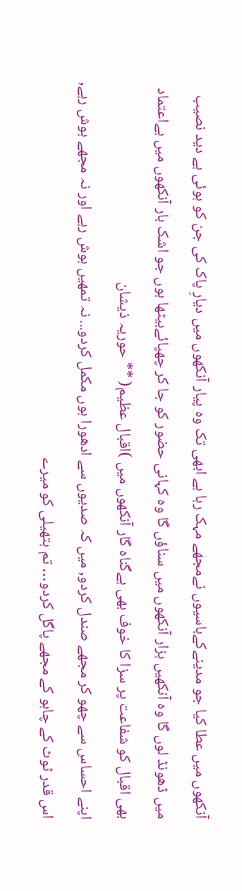آنکھوں میں عطا کیا جو مدینےکےباسیوں نےمجھے مہک رہا ہے ابھی تک وہ پیار آنکھوں میں دیارِ پاک کی جن کو ہوئی ہے دید نصیب میں ڈھونڈ لوں گا وہ آنکھیں ہزار آنکھوں میں سناؤں گا وہ کہانی حضور کو جا کر چھپائےبیٹھا ہوں جو اشک بار آنکھوں میں ہےاعتماد بھی اقبال کو شفاعت پر سزا کا خوف بھی ہےگناہ گار آنکھوں میں )اقبال عظیم( ** حوریہ ذیشان
اپنے احساس سے چھو کر مجھے صندل کردو, میں کہ صدیوں سے ادھورا ہوں مکمل کردو... نہ تمھیں ہوش رہے اور نہ مجھے ہوش رہے, اس قدر ٹوٹ کے چاہو کے مجھے پاگل کردو… تم ہتھیلی کو میرے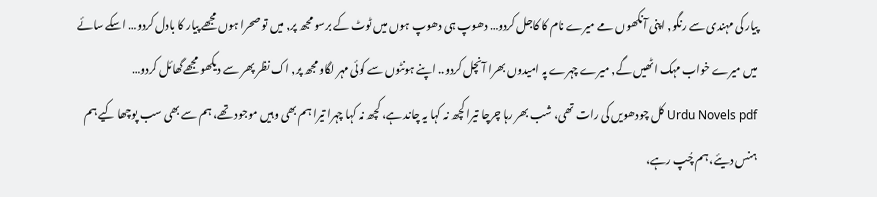پیار کی مہندی سے رنگو, اپنی آنکھوں مے میرے نام کا کاجل کردو… دھوپ ہی دھوپ ہوں میں ٹوٹ کے برسو مجھ پر, میں تو صحرا ہوں مجھے پیار کا بادل کردو… اسکے سائے میں میرے خواب مہک اٹھیں گے, میرے چہرے پہ امیدوں بھرا آنچل کردو.. اپنے ہونٹوں سے کوئی مہر لگاو مجھ پر, اک نظر پھر سے دیکھو مجھےگھائل کردو…
Urdu Novels pdf کل چودھویں کی رات تھی، شب بھر رہا چرچا تیرا کچھ نہ کہا یہ چاند ہے، کچھ نہ کہا چہرا تیرا ہم بھی وہیں موجود تھے، ہم سے بھی سب پوچھا کیے ہم ہنس دیئے، ہم چُپ رہے،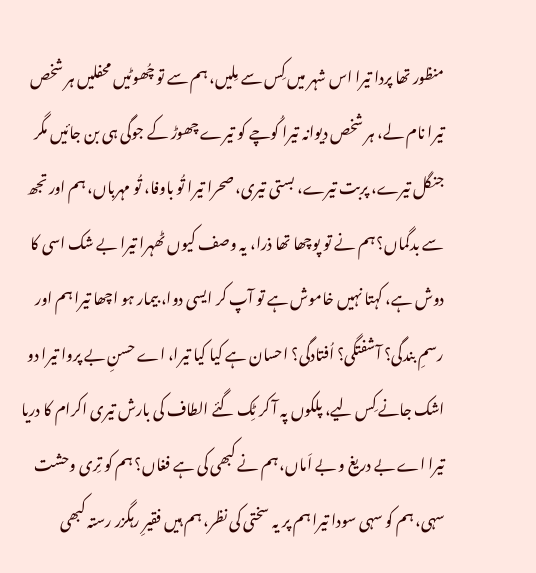منظور تھا پردا تیرا اس شہر میں کِس سے مِلیں، ہم سے تو چُھوٹیں محفلیں ہر شخص تیرا نام لے، ہر شخص دیوانہ تیرا کُوچے کو تیرے چھوڑ کے جوگی ہی بن جائیں مگر جنگل تیرے، پربت تیرے، بستی تیری، صحرا تیرا تُو باوفا، تُو مہرباں، ہم اور تجھ سے بدگماں؟ ہم نے تو پوچھا تھا ذرا، یہ وصف کیوں ٹھہرا تیرا بے شک اسی کا دوش ہے، کہتا نہیں خاموش ہے تو آپ کر ایسی دوا، بیمار ہو اچھا تیرا ہم اور رسمِ بندگی؟ آشفتگی؟ اُفتادگی؟ احسان ہے کیا کیا تیرا، اے حسنِ بے پروا تیرا دو اشک جانے کِس لیے، پلکوں پہ آ کر ٹِک گئے الطاف کی بارش تیری اکرام کا دریا تیرا اے بے دریغ و بے اَماں، ہم نے کبھی کی ہے فغاں؟ ہم کو تِری وحشت سہی، ہم کو سہی سودا تیرا ہم پر یہ سختی کی نظر، ہم ہیں فقیرِ رہگزر رستہ کبھی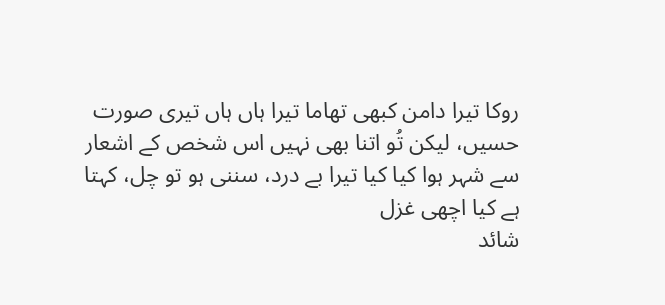روکا تیرا دامن کبھی تھاما تیرا ہاں ہاں تیری صورت حسیں، لیکن تُو اتنا بھی نہیں اس شخص کے اشعار سے شہر ہوا کیا کیا تیرا بے درد، سننی ہو تو چل، کہتا ہے کیا اچھی غزل
شائد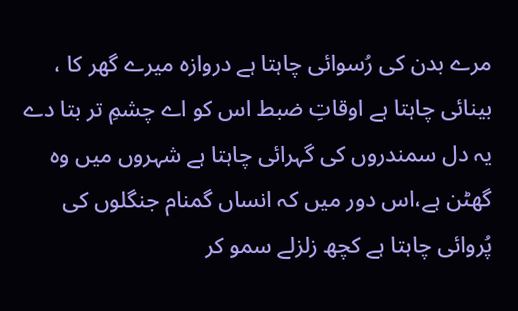مرے بدن کی رُسوائی چاہتا ہے دروازہ میرے گھر کا ، بینائی چاہتا ہے اوقاتِ ضبط اس کو اے چشمِ تر بتا دے یہ دل سمندروں کی گہرائی چاہتا ہے شہروں میں وہ گھٹن ہے،اس دور میں کہ انساں گمنام جنگلوں کی پُروائی چاہتا ہے کچھ زلزلے سمو کر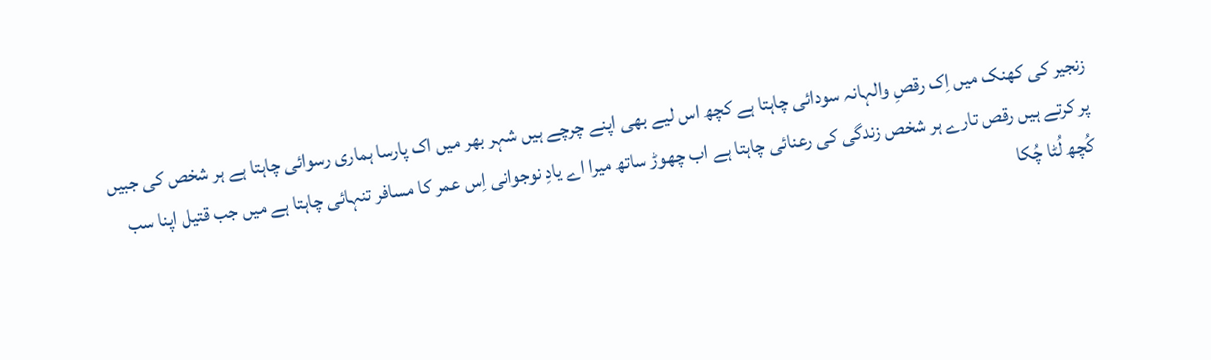زنجیر کی کھنک میں اِک رقصِ والہانہ سودائی چاہتا ہے کچھ اس لیے بھی اپنے چرچے ہیں شہر بھر میں اک پارسا ہماری رسوائی چاہتا ہے ہر شخص کی جبیں پر کرتے ہیں رقص تارے ہر شخص زندگی کی رعنائی چاہتا ہے اب چھوڑ ساتھ میرا اے یادِ نوجوانی اِس عمر کا مسافر تنہائی چاہتا ہے میں جب قتیل اپنا سب کُچھ لُٹا چُکا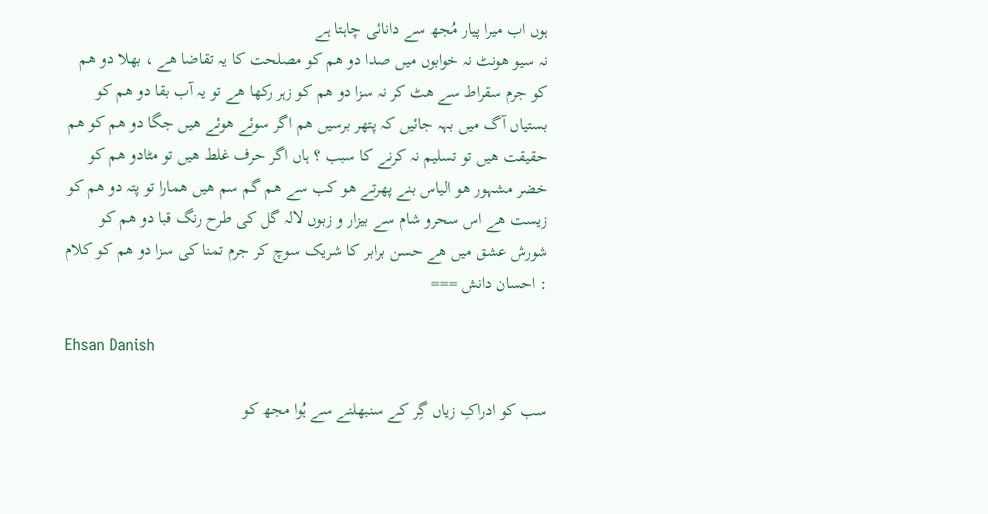ہوں اب میرا پیار مُجھ سے دانائی چاہتا ہے
نہ سیو ھونٹ نہ خوابوں میں صدا دو ھم کو مصلحت کا یہ تقاضا ھے ، بھلا دو ھم کو جرم سقراط سے ھٹ کر نہ سزا دو ھم کو زہر رکھا ھے تو یہ آب بقا دو ھم کو بستیاں آگ میں بہہ جائیں کہ پتھر برسیں ھم اگر سوئے ھوئے ھیں جگا دو ھم کو ھم حقیقت ھیں تو تسلیم نہ کرنے کا سبب ؟ ہاں اگر حرف غلط ھیں تو مٹادو ھم کو خضر مشہور ھو الیاس بنے پھرتے ھو کب سے ھم گم سم ھیں ھمارا تو پتہ دو ھم کو زیست ھے اس سحرو شام سے بیزار و زبوں لالہ گل کی طرح رنگ قبا دو ھم کو شورش عشق میں ھے حسن برابر کا شریک سوچ کر جرم تمنا کی سزا دو ھم کو کلام : احسان دانش ===

Ehsan Danish

سب کو ادراکِ زیاں گِر کے سنبھلنے سے ہُوا مجھ کو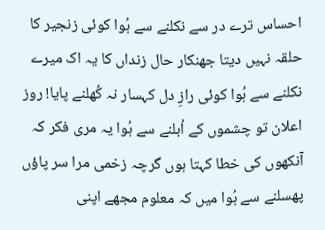احساس ترے در سے نکلنے سے ہُوا کوئی زنجیر کا حلقہ نہیں دیتا جھنکار حال زنداں کا یہ اک میرے نکلنے سے ہُوا کوئی رازِ دل کہسار نہ کُھلنے پایا! روز اعلان تو چشموں کے اُبلنے سے ہُوا یہ مری فکر کہ آنکھوں کی خطا کہتا ہوں گرچہ زخمی مرا سر پاؤں پھسلنے سے ہُوا میں کہ معلوم مجھے اپنی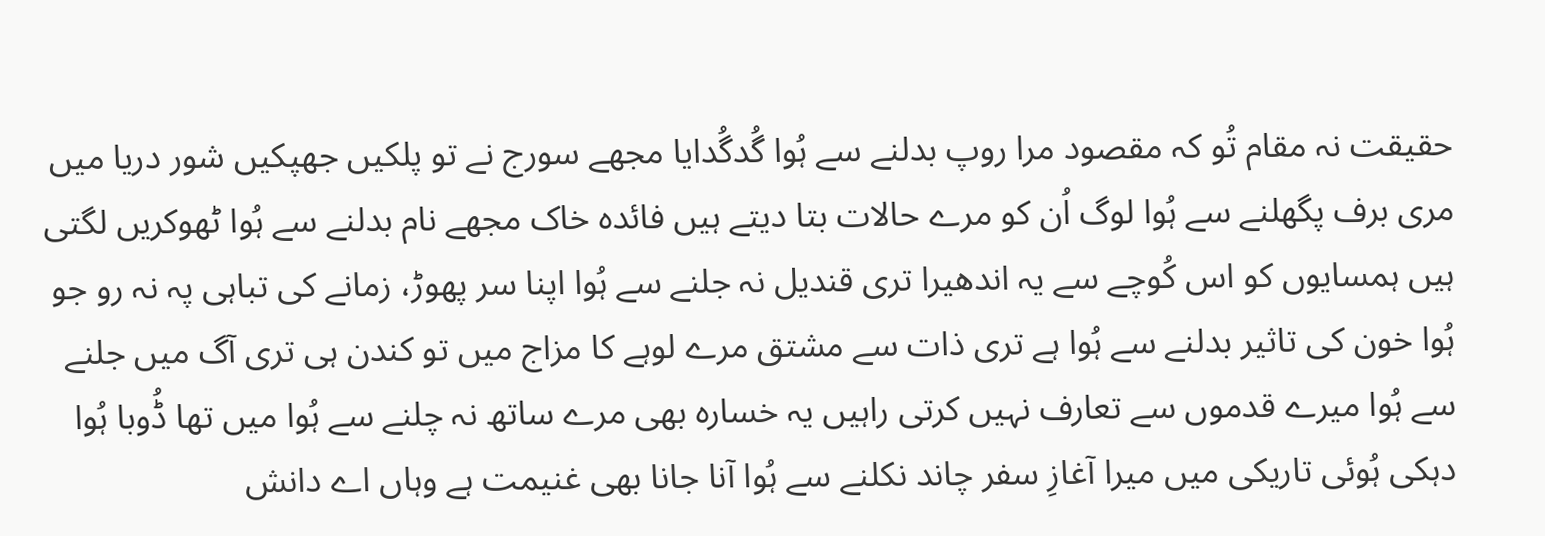حقیقت نہ مقام تُو کہ مقصود مرا روپ بدلنے سے ہُوا گُدگُدایا مجھے سورج نے تو پلکیں جھپکیں شور دریا میں مری برف پگھلنے سے ہُوا لوگ اُن کو مرے حالات بتا دیتے ہیں فائدہ خاک مجھے نام بدلنے سے ہُوا ٹھوکریں لگتی ہیں ہمسایوں کو اس کُوچے سے یہ اندھیرا تری قندیل نہ جلنے سے ہُوا اپنا سر پھوڑ، زمانے کی تباہی پہ نہ رو جو ہُوا خون کی تاثیر بدلنے سے ہُوا ہے تری ذات سے مشتق مرے لوہے کا مزاج میں تو کندن ہی تری آگ میں جلنے سے ہُوا میرے قدموں سے تعارف نہیں کرتی راہیں یہ خسارہ بھی مرے ساتھ نہ چلنے سے ہُوا میں تھا ڈُوبا ہُوا دہکی ہُوئی تاریکی میں میرا آغازِ سفر چاند نکلنے سے ہُوا آنا جانا بھی غنیمت ہے وہاں اے دانش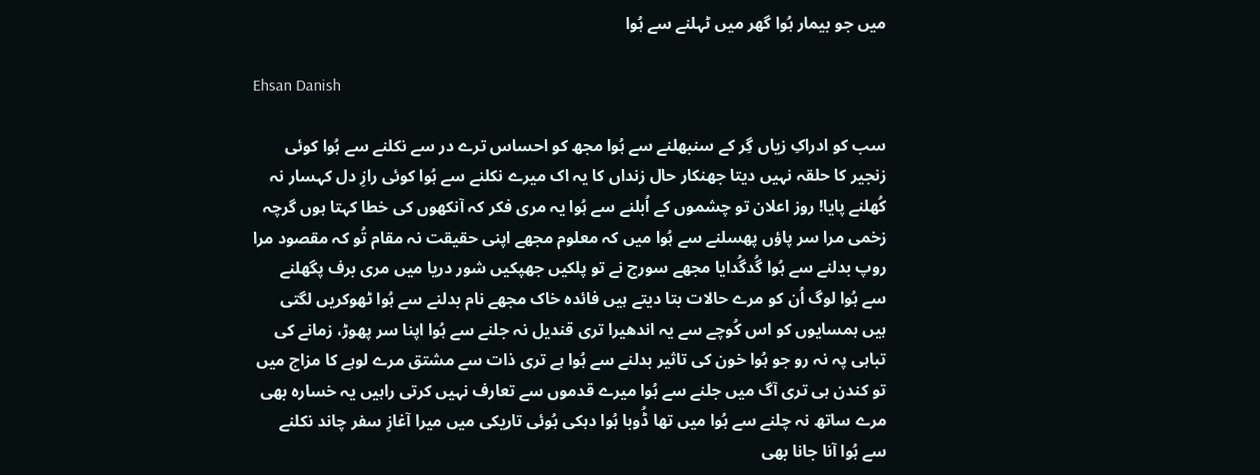میں جو بیمار ہُوا گھر میں ٹہلنے سے ہُوا

Ehsan Danish

سب کو ادراکِ زیاں گِر کے سنبھلنے سے ہُوا مجھ کو احساس ترے در سے نکلنے سے ہُوا کوئی زنجیر کا حلقہ نہیں دیتا جھنکار حال زنداں کا یہ اک میرے نکلنے سے ہُوا کوئی رازِ دل کہسار نہ کُھلنے پایا! روز اعلان تو چشموں کے اُبلنے سے ہُوا یہ مری فکر کہ آنکھوں کی خطا کہتا ہوں گرچہ زخمی مرا سر پاؤں پھسلنے سے ہُوا میں کہ معلوم مجھے اپنی حقیقت نہ مقام تُو کہ مقصود مرا روپ بدلنے سے ہُوا گُدگُدایا مجھے سورج نے تو پلکیں جھپکیں شور دریا میں مری برف پگھلنے سے ہُوا لوگ اُن کو مرے حالات بتا دیتے ہیں فائدہ خاک مجھے نام بدلنے سے ہُوا ٹھوکریں لگتی ہیں ہمسایوں کو اس کُوچے سے یہ اندھیرا تری قندیل نہ جلنے سے ہُوا اپنا سر پھوڑ، زمانے کی تباہی پہ نہ رو جو ہُوا خون کی تاثیر بدلنے سے ہُوا ہے تری ذات سے مشتق مرے لوہے کا مزاج میں تو کندن ہی تری آگ میں جلنے سے ہُوا میرے قدموں سے تعارف نہیں کرتی راہیں یہ خسارہ بھی مرے ساتھ نہ چلنے سے ہُوا میں تھا ڈُوبا ہُوا دہکی ہُوئی تاریکی میں میرا آغازِ سفر چاند نکلنے سے ہُوا آنا جانا بھی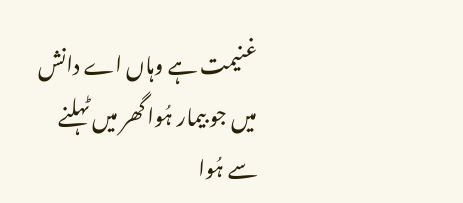غنیمت ہے وہاں اے دانش میں جو بیمار ہُوا گھر میں ٹہلنے سے ہُوا